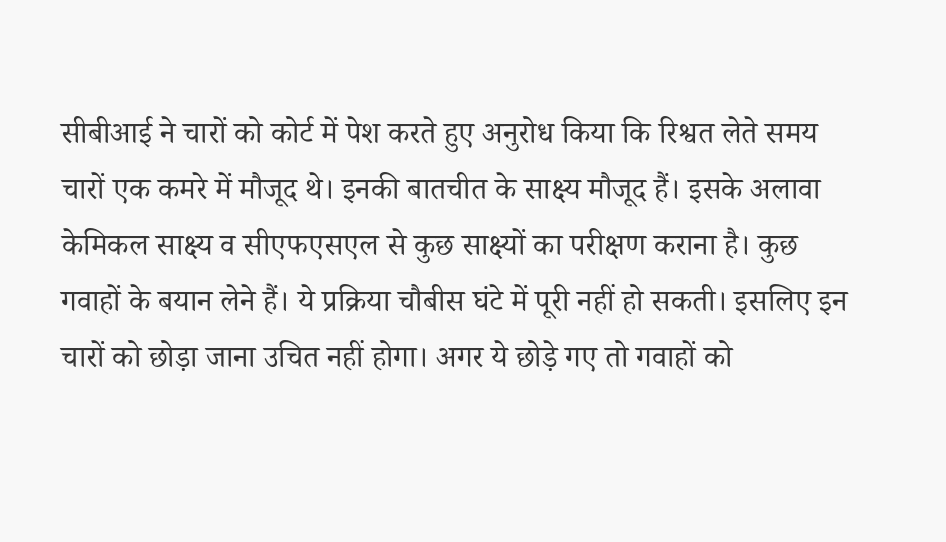सीबीआई ने चारों को कोर्ट में पेश करते हुए अनुरोध किया कि रिश्वत लेते समय चारों एक कमरे में मौजूद थे। इनकी बातचीत के साक्ष्य मौजूद हैं। इसके अलावा केमिकल साक्ष्य व सीएफएसएल से कुछ साक्ष्यों का परीक्षण कराना है। कुछ गवाहों के बयान लेने हैं। ये प्रक्रिया चौबीस घंटे में पूरी नहीं हो सकती। इसलिए इन चारों को छोड़ा जाना उचित नहीं होगा। अगर ये छोड़े गए तो गवाहों को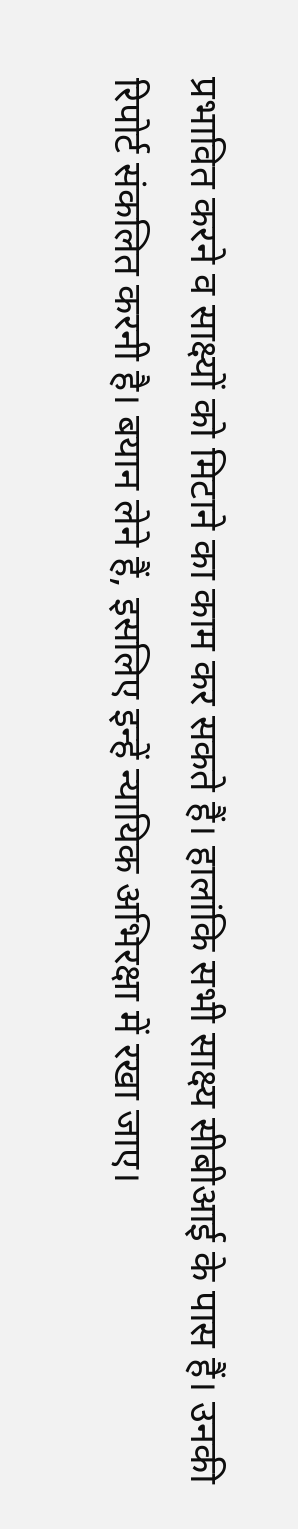प्रभावित करने व साक्ष्यों को मिटाने का काम कर सकते हैं। हालांकि सभी साक्ष्य सीबीआई के पास हैं। उनकी रिपोर्ट संकलित करनी है। बयान लेने हैं, इसलिए इन्हें न्यायिक अभिरक्षा में रखा जाए।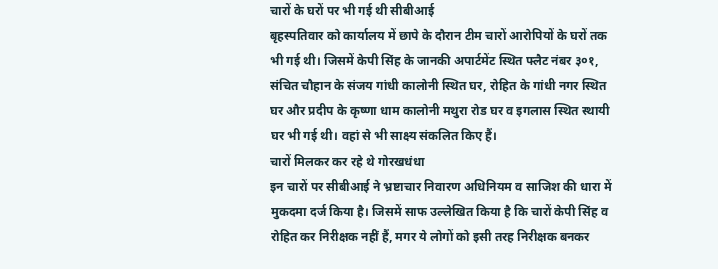चारों के घरों पर भी गई थी सीबीआई
बृहस्पतिवार को कार्यालय में छापे के दौरान टीम चारों आरोपियों के घरों तक भी गई थी। जिसमें केपी सिंह के जानकी अपार्टमेंट स्थित फ्लैट नंबर ३०१, संचित चौहान के संजय गांधी कालोनी स्थित घर, रोहित के गांधी नगर स्थित घर और प्रदीप के कृष्णा धाम कालोनी मथुरा रोड घर व इगलास स्थित स्थायी घर भी गई थी। वहां से भी साक्ष्य संकलित किए हैं।
चारों मिलकर कर रहे थे गोरखधंधा
इन चारों पर सीबीआई ने भ्रष्टाचार निवारण अधिनियम व साजिश की धारा में मुकदमा दर्ज किया है। जिसमें साफ उल्लेखित किया है कि चारों केपी सिंह व रोहित कर निरीक्षक नहीं हैं, मगर ये लोगों को इसी तरह निरीक्षक बनकर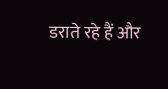डराते रहे हैं और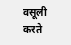वसूली करते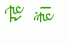रहे हैं।